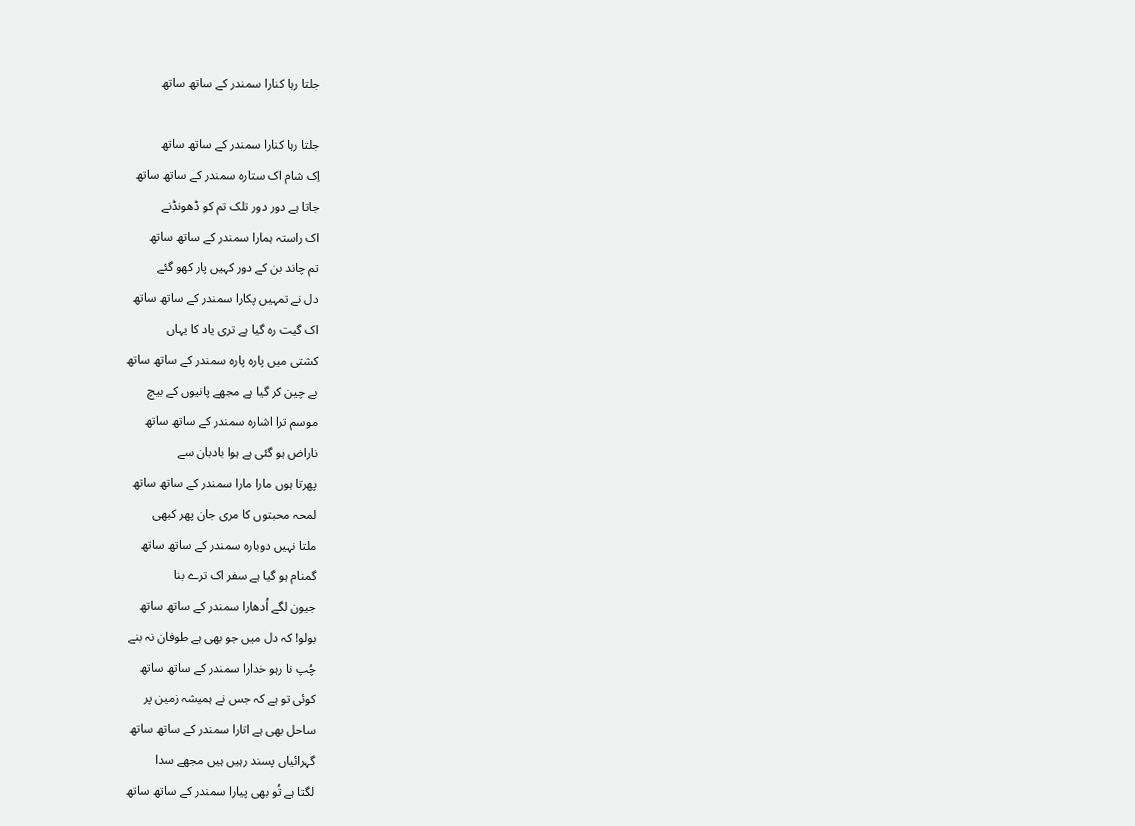جلتا رہا کنارا سمندر کے ساتھ ساتھ

جلتا رہا کنارا سمندر کے ساتھ ساتھ
اِک شام اک ستارہ سمندر کے ساتھ ساتھ
جاتا ہے دور دور تلک تم کو ڈھونڈنے
اک راستہ ہمارا سمندر کے ساتھ ساتھ
تم چاند بن کے دور کہیں پار کھو گئے
دل نے تمہیں پکارا سمندر کے ساتھ ساتھ
اک گیت رہ گیا ہے تری یاد کا یہاں
کشتی میں پارہ پارہ سمندر کے ساتھ ساتھ
بے چین کر گیا ہے مجھے پانیوں کے بیچ
موسم ترا اشارہ سمندر کے ساتھ ساتھ
ناراض ہو گئی ہے ہوا بادبان سے
پھرتا ہوں مارا مارا سمندر کے ساتھ ساتھ
لمحہ محبتوں کا مری جان پھر کبھی
ملتا نہیں دوبارہ سمندر کے ساتھ ساتھ
گمنام ہو گیا ہے سفر اک ترے بنا
جیون لگے اُدھارا سمندر کے ساتھ ساتھ
بولو! کہ دل میں جو بھی ہے طوفان نہ بنے
چُپ نا رہو خدارا سمندر کے ساتھ ساتھ
کوئی تو ہے کہ جس نے ہمیشہ زمین پر
ساحل بھی ہے اتارا سمندر کے ساتھ ساتھ
گہرائیاں پسند رہیں ہیں مجھے سدا
لگتا ہے تُو بھی پیارا سمندر کے ساتھ ساتھ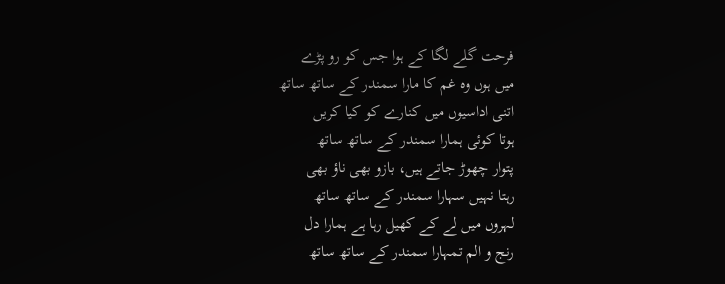فرحت گلے لگا کے ہوا جس کو رو پڑے
میں ہوں وہ غم کا مارا سمندر کے ساتھ ساتھ
اتنی اداسیوں میں کنارے کو کیا کریں
ہوتا کوئی ہمارا سمندر کے ساتھ ساتھ
پتوار چھوڑ جاتے ہیں، بازو بھی ناؤ بھی
رہتا نہیں سہارا سمندر کے ساتھ ساتھ
لہروں میں لے کے کھیل رہا ہے ہمارا دل
رنج و الم تمہارا سمندر کے ساتھ ساتھ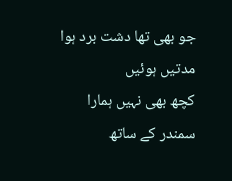جو بھی تھا دشت برد ہوا مدتیں ہوئیں
کچھ بھی نہیں ہمارا سمندر کے ساتھ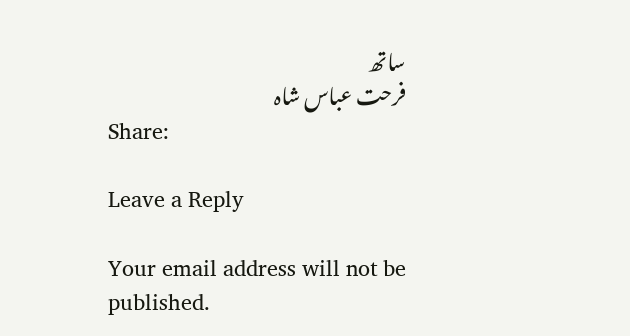ساتھ
فرحت عباس شاہ
Share:

Leave a Reply

Your email address will not be published.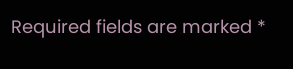Required fields are marked *